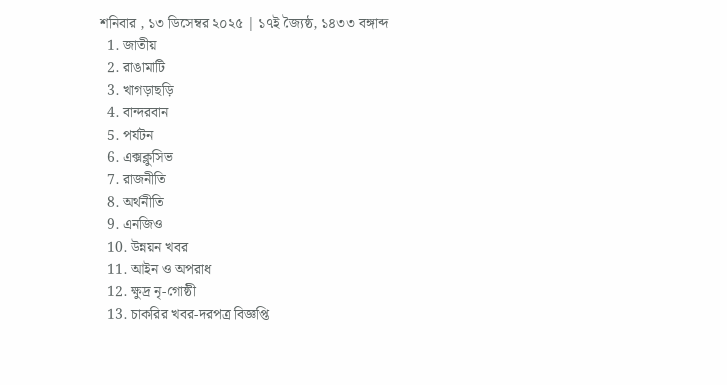শনিবার , ১৩ ডিসেম্বর ২০২৫ | ১৭ই জ্যৈষ্ঠ, ১৪৩৩ বঙ্গাব্দ
  1. জাতীয়
  2. রাঙামাটি
  3. খাগড়াছড়ি
  4. বান্দরবান
  5. পর্যটন
  6. এক্সক্লুসিভ
  7. রাজনীতি
  8. অর্থনীতি
  9. এনজিও
  10. উন্নয়ন খবর
  11. আইন ও অপরাধ
  12. ক্ষুদ্র নৃ-গোষ্ঠী
  13. চাকরির খবর-দরপত্র বিজ্ঞপ্তি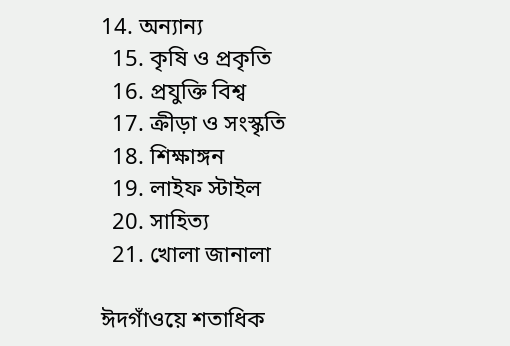14. অন্যান্য
  15. কৃষি ও প্রকৃতি
  16. প্রযুক্তি বিশ্ব
  17. ক্রীড়া ও সংস্কৃতি
  18. শিক্ষাঙ্গন
  19. লাইফ স্টাইল
  20. সাহিত্য
  21. খোলা জানালা

ঈদগাঁওয়ে শতাধিক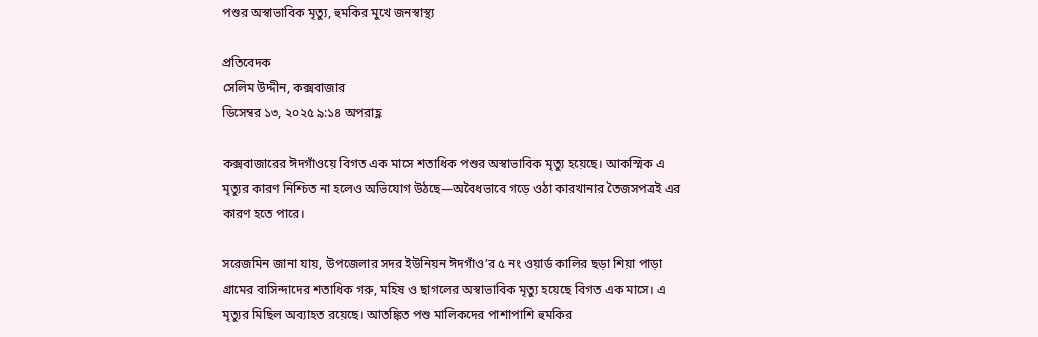পশুর অস্বাভাবিক মৃত্যু, হুমকির মুখে জনস্বাস্থ্য

প্রতিবেদক
সেলিম উদ্দীন, কক্সবাজার
ডিসেম্বর ১৩, ২০২৫ ৯:১৪ অপরাহ্ণ

কক্সবাজারের ঈদগাঁওয়ে বিগত এক মাসে শতাধিক পশুর অস্বাভাবিক মৃত্যু হয়েছে। আকস্মিক এ মৃত্যুর কারণ নিশ্চিত না হলেও অভিযোগ উঠছে—অবৈধভাবে গড়ে ওঠা কারখানার তৈজসপত্রই এর কারণ হতে পারে।

সরেজমিন জানা যায়, উপজেলার সদর ইউনিয়ন ঈদগাঁও’র ৫ নং ওয়ার্ড কালির ছড়া শিয়া পাড়া গ্রামের বাসিন্দাদের শতাধিক গরু, মহিষ ও ছাগলের অস্বাভাবিক মৃত্যু হয়েছে বিগত এক মাসে। এ মৃত্যুর মিছিল অব্যাহত রয়েছে। আতঙ্কিত পশু মালিকদের পাশাপাশি হুমকির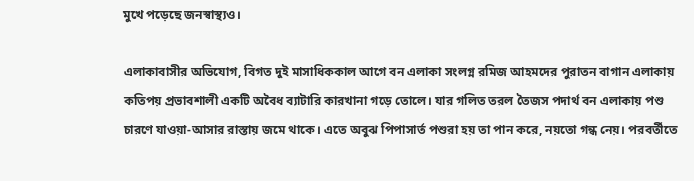মুখে পড়েছে জনস্বাস্থ্যও।

এলাকাবাসীর অভিযোগ, বিগত দুই মাসাধিককাল আগে বন এলাকা সংলগ্ন রমিজ আহমদের পুরাতন বাগান এলাকায় কতিপয় প্রভাবশালী একটি অবৈধ ব্যাটারি কারখানা গড়ে তোলে। যার গলিত তরল তৈজস পদার্থ বন এলাকায় পশু চারণে যাওয়া-আসার রাস্তায় জমে থাকে। এতে অবুঝ পিপাসার্ত পশুরা হয় তা পান করে, নয়তো গন্ধ নেয়। পরবর্তীতে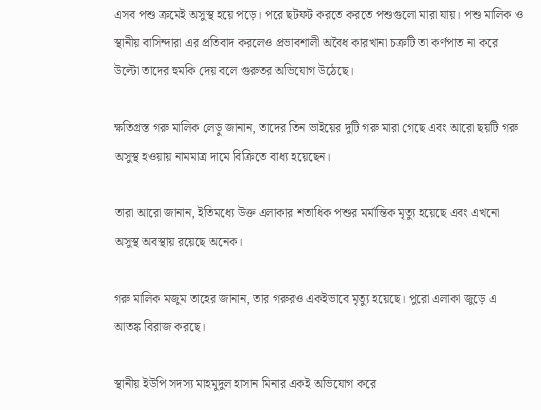এসব পশু ক্রমেই অসুস্থ হয়ে পড়ে। পরে ছটফট করতে করতে পশুগুলো মারা যায়। পশু মালিক ও স্থানীয় বাসিন্দারা এর প্রতিবাদ করলেও প্রভাবশালী অবৈধ কারখানা চক্রটি তা কর্ণপাত না করে উল্টো তাদের হুমকি দেয় বলে গুরুতর অভিযোগ উঠেছে।

ক্ষতিগ্রস্ত গরু মালিক লেড়ু জানান, তাদের তিন ভাইয়ের দুটি গরু মারা গেছে এবং আরো ছয়টি গরু অসুস্থ হওয়ায় নামমাত্র দামে বিক্রিতে বাধ্য হয়েছেন।

তারা আরো জানান, ইতিমধ্যে উক্ত এলাকার শতাধিক পশুর মর্মান্তিক মৃত্যু হয়েছে এবং এখনো অসুস্থ অবস্থায় রয়েছে অনেক।

গরু মালিক মজুম তাহের জানান, তার গরুরও একইভাবে মৃত্যু হয়েছে। পুরো এলাকা জুড়ে এ আতঙ্ক বিরাজ করছে।

স্থানীয় ইউপি সদস্য মাহমুদুল হাসান মিনার একই অভিযোগ করে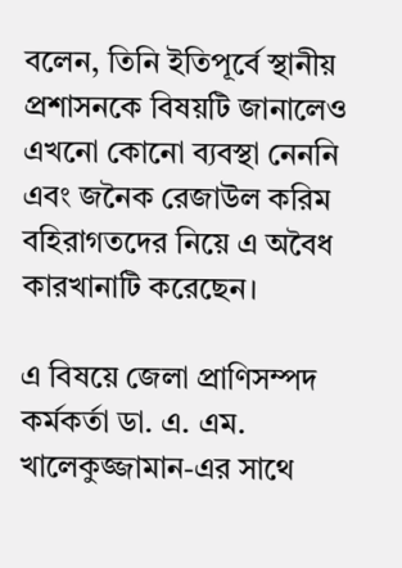বলেন, তিনি ইতিপূর্বে স্থানীয় প্রশাসনকে বিষয়টি জানালেও এখনো কোনো ব্যবস্থা নেননি এবং জনৈক রেজাউল করিম বহিরাগতদের নিয়ে এ অবৈধ কারখানাটি করেছেন।

এ বিষয়ে জেলা প্রাণিসম্পদ কর্মকর্তা ডা. এ. এম. খালেকুজ্জামান-এর সাথে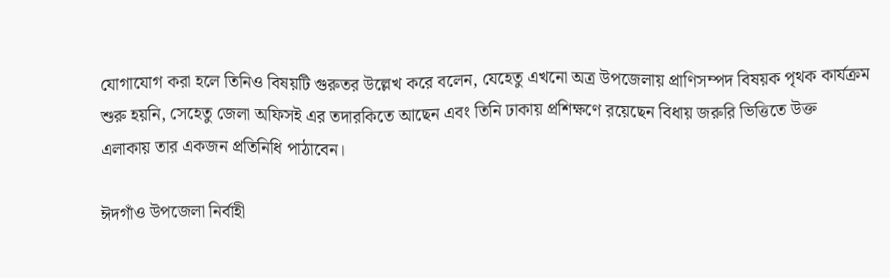যোগাযোগ করা হলে তিনিও বিষয়টি গুরুতর উল্লেখ করে বলেন, যেহেতু এখনো অত্র উপজেলায় প্রাণিসম্পদ বিষয়ক পৃথক কার্যক্রম শুরু হয়নি, সেহেতু জেলা অফিসই এর তদারকিতে আছেন এবং তিনি ঢাকায় প্রশিক্ষণে রয়েছেন বিধায় জরুরি ভিত্তিতে উক্ত এলাকায় তার একজন প্রতিনিধি পাঠাবেন।

ঈদগাঁও উপজেলা নির্বাহী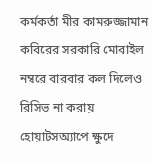কর্মকর্তা মীর কামরুজ্জামান কবিরের সরকারি মোবাইল নম্বরে বারবার কল দিলেও রিসিভ না করায় হোয়াটসঅ্যাপে ক্ষুদে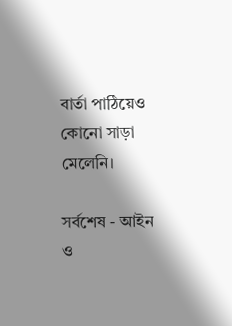বার্তা পাঠিয়েও কোনো সাড়া মেলেনি।

সর্বশেষ - আইন ও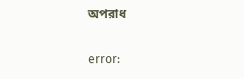অপরাধ

error: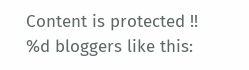Content is protected !!
%d bloggers like this: